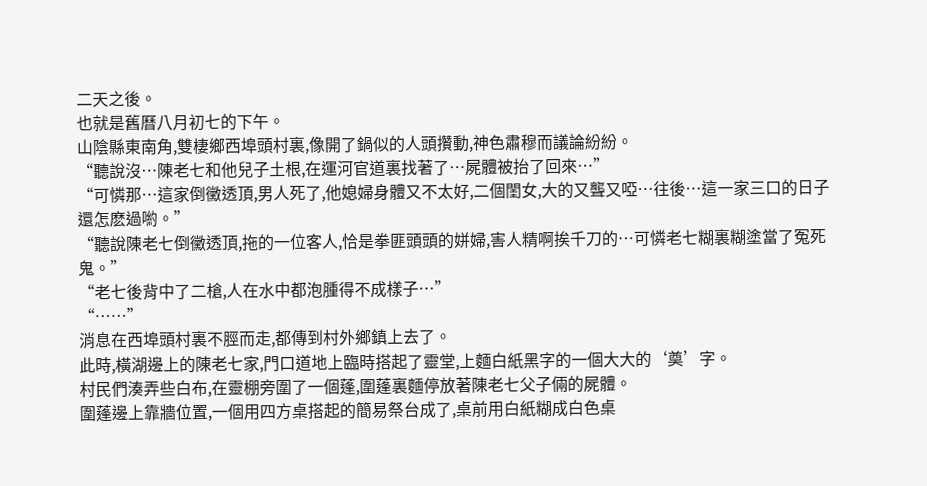二天之後。
也就是舊曆八月初七的下午。
山陰縣東南角,雙棲鄉西埠頭村裏,像開了鍋似的人頭攢動,神色肅穆而議論紛紛。
“聽說沒…陳老七和他兒子土根,在運河官道裏找著了…屍體被抬了回來…”
“可憐那…這家倒黴透頂,男人死了,他媳婦身體又不太好,二個閨女,大的又聾又啞…往後…這一家三口的日子還怎麽過喲。”
“聽說陳老七倒黴透頂,拖的一位客人,恰是拳匪頭頭的姘婦,害人精啊挨千刀的…可憐老七糊裏糊塗當了冤死鬼。”
“老七後背中了二槍,人在水中都泡腫得不成樣子…”
“……”
消息在西埠頭村裏不脛而走,都傳到村外鄉鎮上去了。
此時,橫湖邊上的陳老七家,門口道地上臨時搭起了靈堂,上麵白紙黑字的一個大大的‘奠’字。
村民們湊弄些白布,在靈棚旁圍了一個蓬,圍蓬裏麵停放著陳老七父子倆的屍體。
圍蓬邊上靠牆位置,一個用四方桌搭起的簡易祭台成了,桌前用白紙糊成白色桌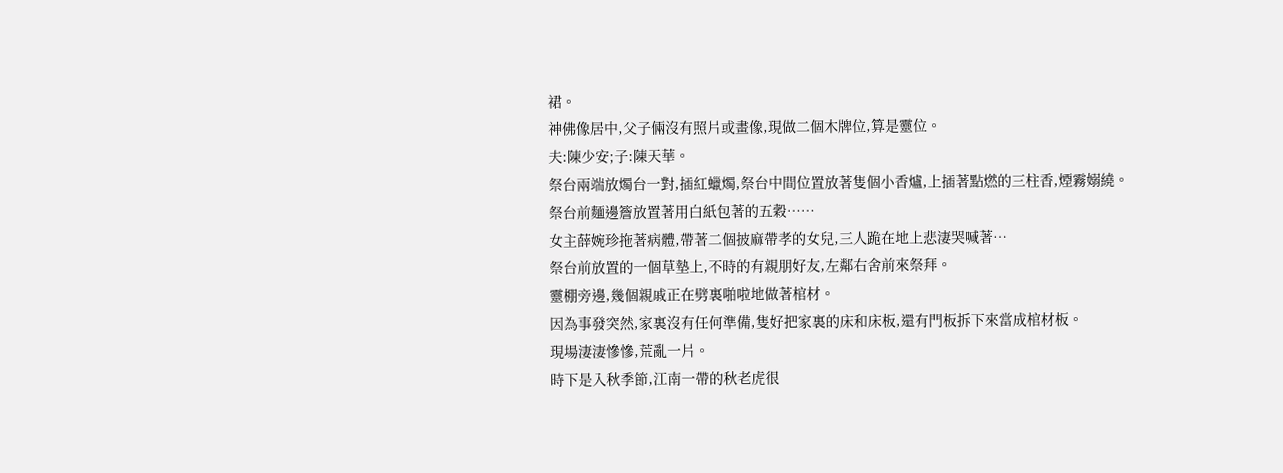裙。
神佛像居中,父子倆沒有照片或畫像,現做二個木牌位,算是靈位。
夫:陳少安;子:陳天華。
祭台兩端放燭台一對,插紅蠟燭,祭台中間位置放著隻個小香爐,上插著點燃的三柱香,煙霧嫋繞。
祭台前麵邊簷放置著用白紙包著的五穀……
女主薛婉珍拖著病體,帶著二個披麻帶孝的女兒,三人跪在地上悲淒哭喊著…
祭台前放置的一個草墊上,不時的有親朋好友,左鄰右舍前來祭拜。
靈棚旁邊,幾個親戚正在劈裏啪啦地做著棺材。
因為事發突然,家裏沒有任何準備,隻好把家裏的床和床板,還有門板拆下來當成棺材板。
現場淒淒慘慘,荒亂一片。
時下是入秋季節,江南一帶的秋老虎很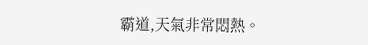霸道,天氣非常悶熱。